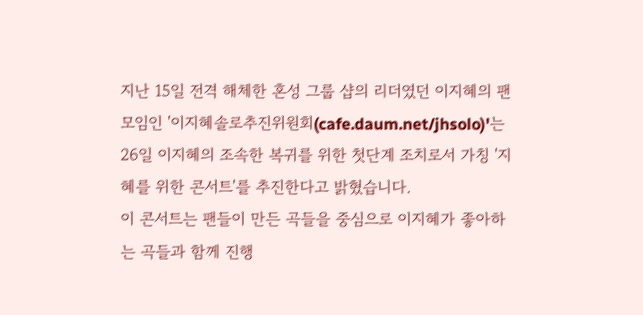지난 15일 전격 해체한 혼성 그룹 샵의 리더였던 이지혜의 팬모임인 '이지혜솔로추진위원회(cafe.daum.net/jhsolo)'는 26일 이지혜의 조속한 복귀를 위한 첫단계 조치로서 가칭 '지혜를 위한 콘서트'를 추진한다고 밝혔습니다.
이 콘서트는 팬들이 만든 곡들을 중심으로 이지혜가 좋아하는 곡들과 함께 진행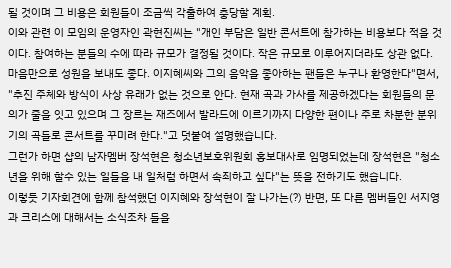될 것이며 그 비용은 회원들이 조금씩 각출하여 충당할 계획.
이와 관련 이 모임의 운영자인 곽현진씨는 "개인 부담은 일반 콘서트에 참가하는 비용보다 적을 것이다. 참여하는 분들의 수에 따라 규모가 결정될 것이다. 작은 규모로 이루어지더라도 상관 없다. 마음만으로 성원을 보내도 좋다. 이지혜씨와 그의 음악을 좋아하는 팬들은 누구나 환영한다"면서, "추진 주체와 방식이 사상 유래가 없는 것으로 안다. 현재 곡과 가사를 제공하겠다는 회원들의 문의가 줄을 잇고 있으며 그 장르는 재즈에서 발라드에 이르기까지 다양한 편이나 주로 차분한 분위기의 곡들로 콘서트를 꾸미려 한다."고 덧붙여 설명했습니다.
그런가 하면 샵의 남자멤버 장석현은 청소년보호위원회 홍보대사로 임명되었는데 장석현은 "청소년을 위해 할수 있는 일들을 내 일처럼 하면서 속죄하고 싶다"는 뜻을 전하기도 했습니다.
이렇듯 기자회견에 함께 참석했던 이지혜와 장석현이 잘 나가는(?) 반면, 또 다른 멤버들인 서지영과 크리스에 대해서는 소식조차 들을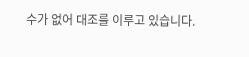수가 없어 대조를 이루고 있습니다.